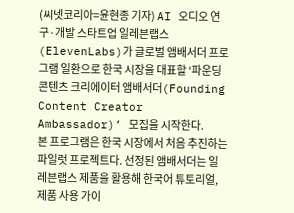(씨넷코리아=윤현종 기자) AI 오디오 연구·개발 스타트업 일레븐랩스(ElevenLabs)가 글로벌 앰배서더 프로그램 일환으로 한국 시장을 대표할 ‘파운딩 콘텐츠 크리에이터 앰배서더(Founding Content Creator Ambassador)’ 모집을 시작한다.
본 프로그램은 한국 시장에서 처음 추진하는 파일럿 프로젝트다. 선정된 앰배서더는 일레븐랩스 제품을 활용해 한국어 튜토리얼, 제품 사용 가이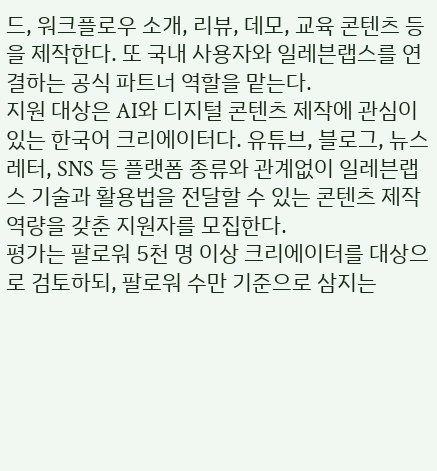드, 워크플로우 소개, 리뷰, 데모, 교육 콘텐츠 등을 제작한다. 또 국내 사용자와 일레븐랩스를 연결하는 공식 파트너 역할을 맡는다.
지원 대상은 AI와 디지털 콘텐츠 제작에 관심이 있는 한국어 크리에이터다. 유튜브, 블로그, 뉴스레터, SNS 등 플랫폼 종류와 관계없이 일레븐랩스 기술과 활용법을 전달할 수 있는 콘텐츠 제작 역량을 갖춘 지원자를 모집한다.
평가는 팔로워 5천 명 이상 크리에이터를 대상으로 검토하되, 팔로워 수만 기준으로 삼지는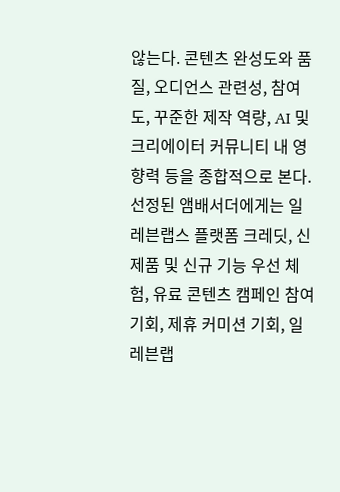않는다. 콘텐츠 완성도와 품질, 오디언스 관련성, 참여도, 꾸준한 제작 역량, AI 및 크리에이터 커뮤니티 내 영향력 등을 종합적으로 본다.
선정된 앰배서더에게는 일레븐랩스 플랫폼 크레딧, 신제품 및 신규 기능 우선 체험, 유료 콘텐츠 캠페인 참여 기회, 제휴 커미션 기회, 일레븐랩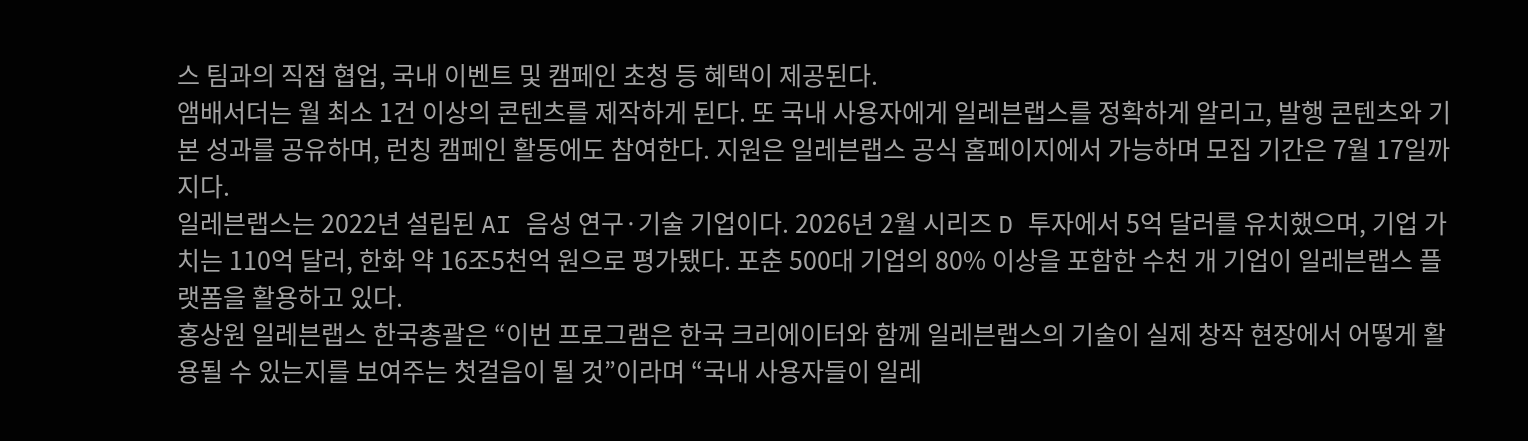스 팀과의 직접 협업, 국내 이벤트 및 캠페인 초청 등 혜택이 제공된다.
앰배서더는 월 최소 1건 이상의 콘텐츠를 제작하게 된다. 또 국내 사용자에게 일레븐랩스를 정확하게 알리고, 발행 콘텐츠와 기본 성과를 공유하며, 런칭 캠페인 활동에도 참여한다. 지원은 일레븐랩스 공식 홈페이지에서 가능하며 모집 기간은 7월 17일까지다.
일레븐랩스는 2022년 설립된 AI 음성 연구·기술 기업이다. 2026년 2월 시리즈 D 투자에서 5억 달러를 유치했으며, 기업 가치는 110억 달러, 한화 약 16조5천억 원으로 평가됐다. 포춘 500대 기업의 80% 이상을 포함한 수천 개 기업이 일레븐랩스 플랫폼을 활용하고 있다.
홍상원 일레븐랩스 한국총괄은 “이번 프로그램은 한국 크리에이터와 함께 일레븐랩스의 기술이 실제 창작 현장에서 어떻게 활용될 수 있는지를 보여주는 첫걸음이 될 것”이라며 “국내 사용자들이 일레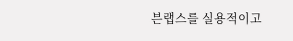븐랩스를 실용적이고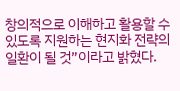창의적으로 이해하고 활용할 수 있도록 지원하는 현지화 전략의 일환이 될 것”이라고 밝혔다.